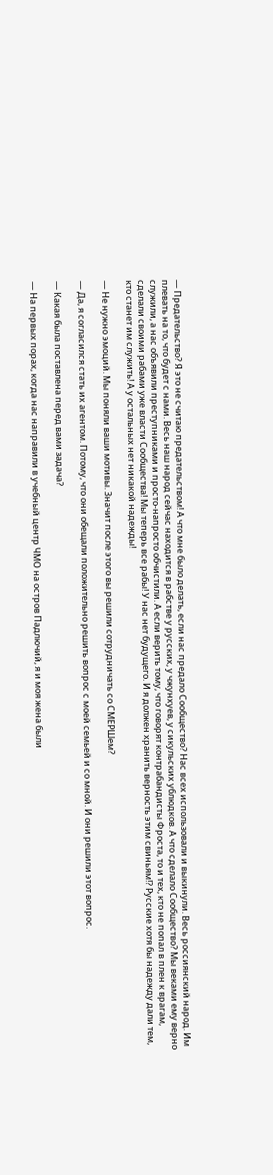— Предательство? Я это не считаю предательством! А что мне было делать, если нас предало Сообщество? Нас всех использовали и выкинули. Весь россиянский народ. Им плевать на то, что будет с нами. Весь наш народ сейчас находится в рабстве у русских, у чжунхуев, у сикульских ублюдков. А что сделало Сообщество? Мы веками ему верно служили, а нас объявили преступниками и просто-напросто обчистили. А если верить тому, что говорят контрабандисты Фроста, то и тех, кто не попал в плен к врагам, сделали своими рабами уже власти Сообщества! Мы теперь все рабы! У нас нет будущего. И я должен хранить верность этим свиньям!? Русские хотя бы надежду дали тем, кто станет им служить! А у остальных нет никакой надежды!

— Не нужно эмоций. Мы поняли ваши мотивы. Значит после этого вы решили сотрудничать со СМЕРШем?

— Да, я согласился стать их агентом. Потому, что они обещали положительно решить вопрос с моей семьей и со мной. И они решили этот вопрос.

— Какая была поставлена перед вами задача?

— На первых порах, когда нас направили в учебный центр ЧМО на остров Падлючий, я и моя жена были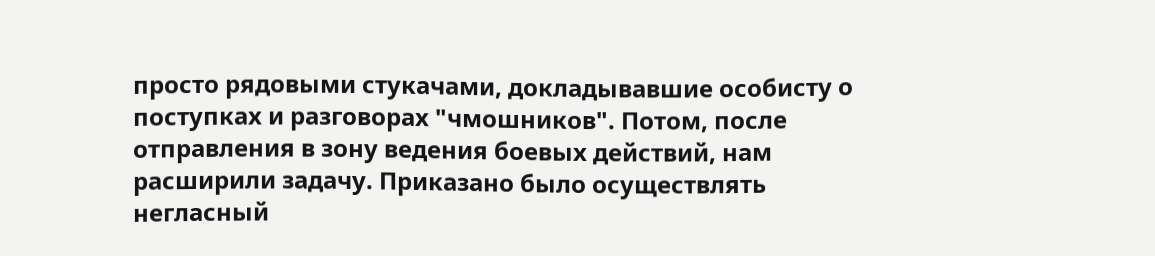просто рядовыми стукачами, докладывавшие особисту о поступках и разговорах "чмошников". Потом, после отправления в зону ведения боевых действий, нам расширили задачу. Приказано было осуществлять негласный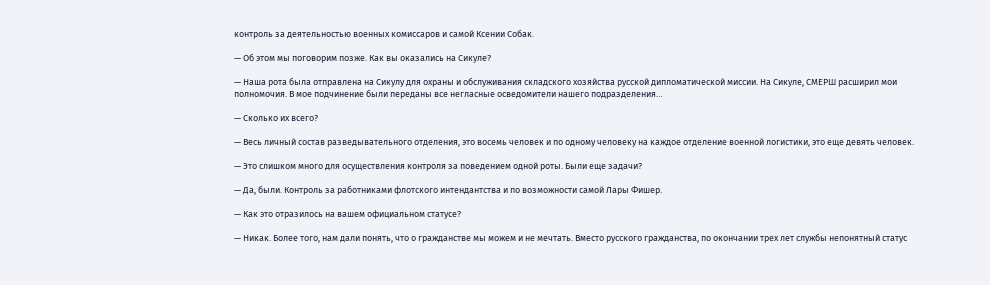контроль за деятельностью военных комиссаров и самой Ксении Собак.

— Об этом мы поговорим позже. Как вы оказались на Сикуле?

— Наша рота была отправлена на Сикулу для охраны и обслуживания складского хозяйства русской дипломатической миссии. На Сикуле, СМЕРШ расширил мои полномочия. В мое подчинение были переданы все негласные осведомители нашего подразделения…

— Сколько их всего?

— Весь личный состав разведывательного отделения, это восемь человек и по одному человеку на каждое отделение военной логистики, это еще девять человек.

— Это слишком много для осуществления контроля за поведением одной роты. Были еще задачи?

— Да, были. Контроль за работниками флотского интендантства и по возможности самой Лары Фишер.

— Как это отразилось на вашем официальном статусе?

— Никак. Более того, нам дали понять, что о гражданстве мы можем и не мечтать. Вместо русского гражданства, по окончании трех лет службы непонятный статус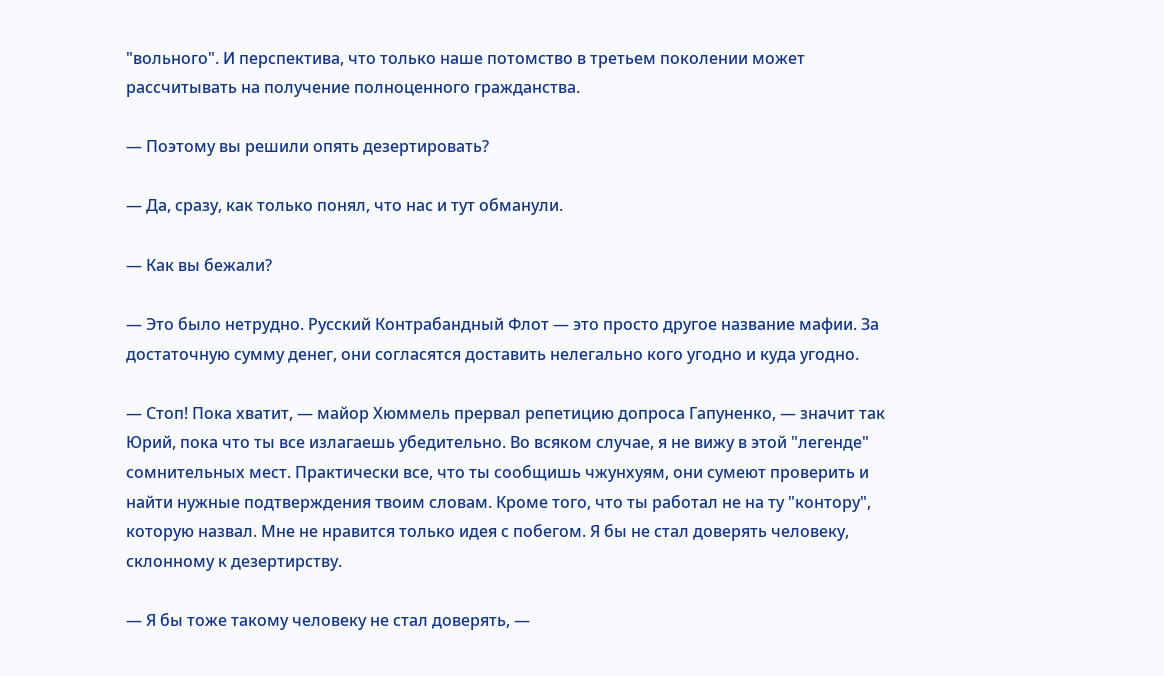"вольного". И перспектива, что только наше потомство в третьем поколении может рассчитывать на получение полноценного гражданства.

— Поэтому вы решили опять дезертировать?

— Да, сразу, как только понял, что нас и тут обманули.

— Как вы бежали?

— Это было нетрудно. Русский Контрабандный Флот — это просто другое название мафии. За достаточную сумму денег, они согласятся доставить нелегально кого угодно и куда угодно.

— Стоп! Пока хватит, — майор Хюммель прервал репетицию допроса Гапуненко, — значит так Юрий, пока что ты все излагаешь убедительно. Во всяком случае, я не вижу в этой "легенде" сомнительных мест. Практически все, что ты сообщишь чжунхуям, они сумеют проверить и найти нужные подтверждения твоим словам. Кроме того, что ты работал не на ту "контору", которую назвал. Мне не нравится только идея с побегом. Я бы не стал доверять человеку, склонному к дезертирству.

— Я бы тоже такому человеку не стал доверять, —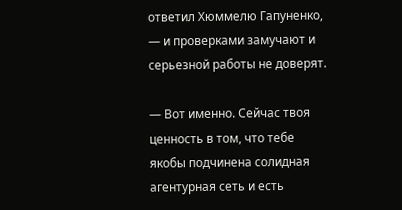ответил Хюммелю Гапуненко, — и проверками замучают и серьезной работы не доверят.

— Вот именно. Сейчас твоя ценность в том, что тебе якобы подчинена солидная агентурная сеть и есть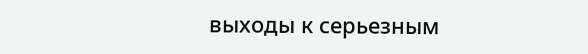выходы к серьезным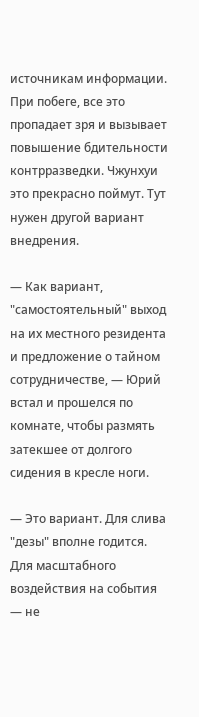источникам информации. При побеге, все это пропадает зря и вызывает повышение бдительности контрразведки. Чжунхуи это прекрасно поймут. Тут нужен другой вариант внедрения.

— Как вариант, "самостоятельный" выход на их местного резидента и предложение о тайном сотрудничестве, — Юрий встал и прошелся по комнате, чтобы размять затекшее от долгого сидения в кресле ноги.

— Это вариант. Для слива "дезы" вполне годится. Для масштабного воздействия на события — не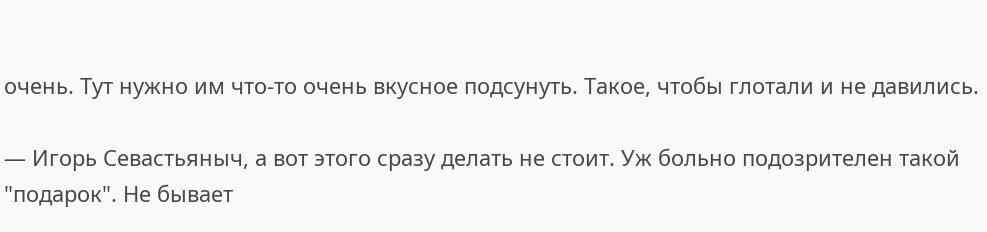очень. Тут нужно им что-то очень вкусное подсунуть. Такое, чтобы глотали и не давились.

— Игорь Севастьяныч, а вот этого сразу делать не стоит. Уж больно подозрителен такой "подарок". Не бывает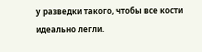у разведки такого, чтобы все кости идеально легли.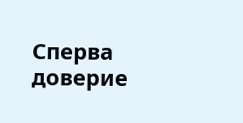Сперва доверие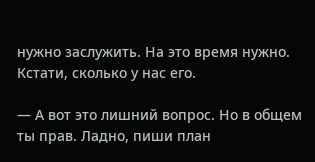нужно заслужить. На это время нужно. Кстати, сколько у нас его.

— А вот это лишний вопрос. Но в общем ты прав. Ладно, пиши план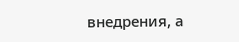внедрения, а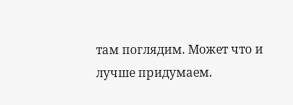там поглядим. Может что и лучше придумаем.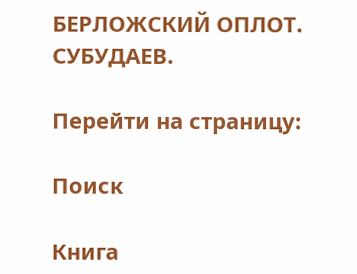БЕРЛОЖСКИЙ ОПЛОТ. СУБУДАЕВ.

Перейти на страницу:

Поиск

Книга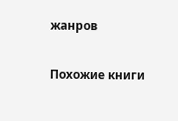жанров

Похожие книги